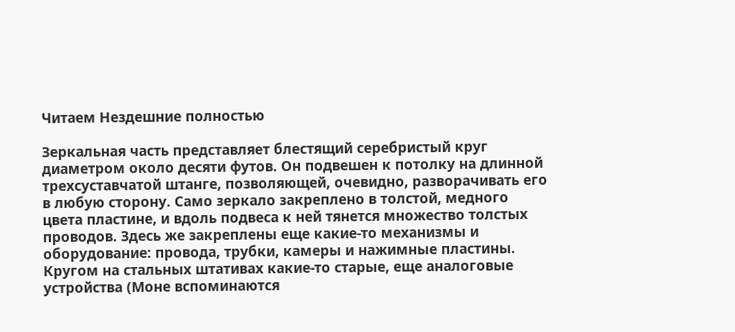Читаем Нездешние полностью

Зеркальная часть представляет блестящий серебристый круг диаметром около десяти футов. Он подвешен к потолку на длинной трехсуставчатой штанге, позволяющей, очевидно, разворачивать его в любую сторону. Само зеркало закреплено в толстой, медного цвета пластине, и вдоль подвеса к ней тянется множество толстых проводов. Здесь же закреплены еще какие-то механизмы и оборудование: провода, трубки, камеры и нажимные пластины. Кругом на стальных штативах какие-то старые, еще аналоговые устройства (Моне вспоминаются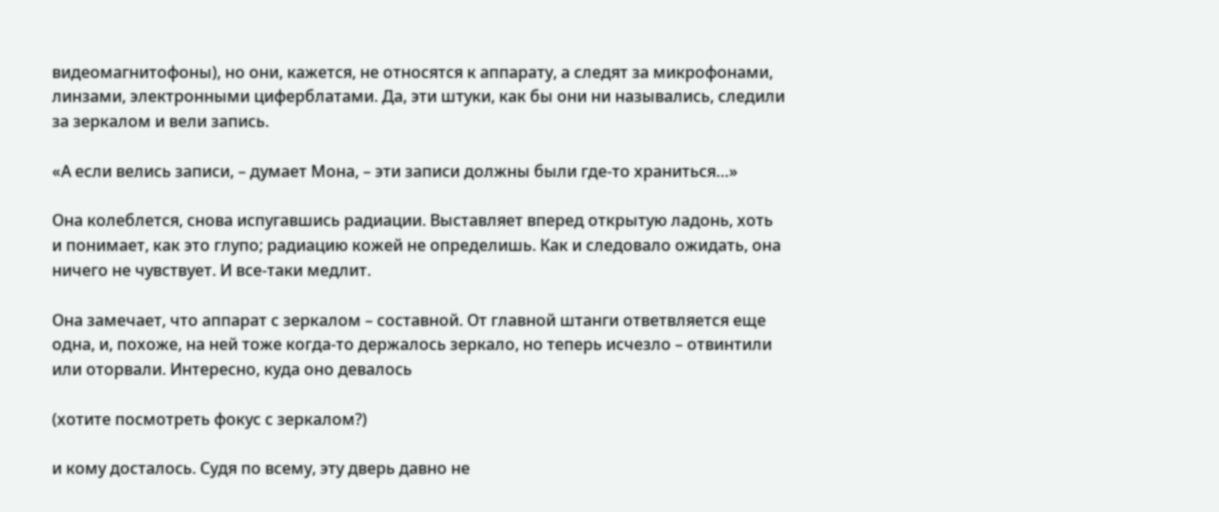видеомагнитофоны), но они, кажется, не относятся к аппарату, а следят за микрофонами, линзами, электронными циферблатами. Да, эти штуки, как бы они ни назывались, следили за зеркалом и вели запись.

«А если велись записи, – думает Мона, – эти записи должны были где-то храниться…»

Она колеблется, снова испугавшись радиации. Выставляет вперед открытую ладонь, хоть и понимает, как это глупо; радиацию кожей не определишь. Как и следовало ожидать, она ничего не чувствует. И все-таки медлит.

Она замечает, что аппарат с зеркалом – составной. От главной штанги ответвляется еще одна, и, похоже, на ней тоже когда-то держалось зеркало, но теперь исчезло – отвинтили или оторвали. Интересно, куда оно девалось

(хотите посмотреть фокус с зеркалом?)

и кому досталось. Судя по всему, эту дверь давно не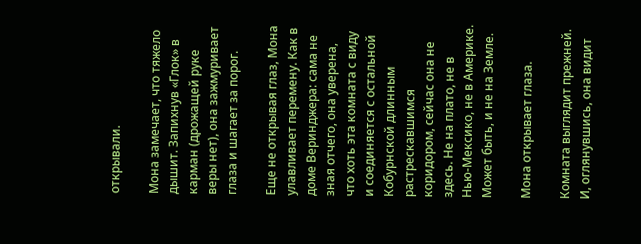открывали.

Мона замечает, что тяжело дышит. Запихнув «Глок» в карман (дрожащей руке веры нет), она зажмуривает глаза и шагает за порог.

Еще не открывая глаз, Мона улавливает перемену. Как в доме Веринджера: сама не зная отчего, она уверена, что хоть эта комната с виду и соединяется с остальной Кобурнской длинным растрескавшимся коридором, сейчас она не здесь. Не на плато, не в Нью-Мексико, не в Америке. Может быть, и не на Земле.

Мона открывает глаза.

Комната выглядит прежней. И, оглянувшись, она видит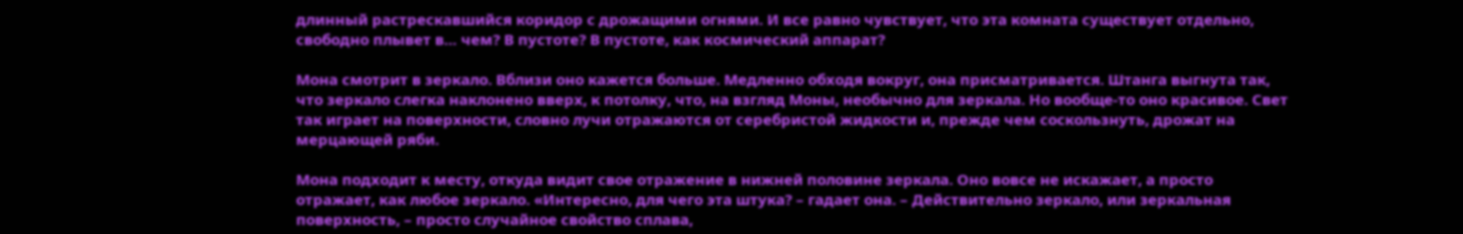длинный растрескавшийся коридор с дрожащими огнями. И все равно чувствует, что эта комната существует отдельно, свободно плывет в… чем? В пустоте? В пустоте, как космический аппарат?

Мона смотрит в зеркало. Вблизи оно кажется больше. Медленно обходя вокруг, она присматривается. Штанга выгнута так, что зеркало слегка наклонено вверх, к потолку, что, на взгляд Моны, необычно для зеркала. Но вообще-то оно красивое. Свет так играет на поверхности, словно лучи отражаются от серебристой жидкости и, прежде чем соскользнуть, дрожат на мерцающей ряби.

Мона подходит к месту, откуда видит свое отражение в нижней половине зеркала. Оно вовсе не искажает, а просто отражает, как любое зеркало. «Интересно, для чего эта штука? – гадает она. – Действительно зеркало, или зеркальная поверхность, – просто случайное свойство сплава,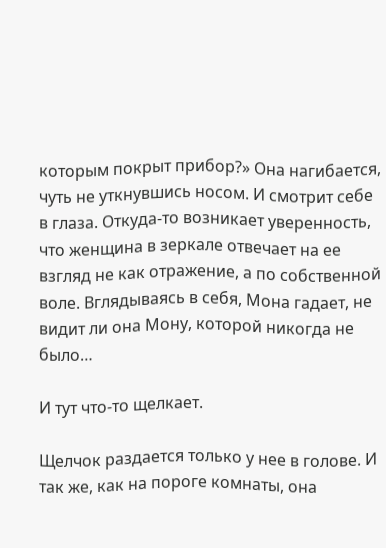которым покрыт прибор?» Она нагибается, чуть не уткнувшись носом. И смотрит себе в глаза. Откуда-то возникает уверенность, что женщина в зеркале отвечает на ее взгляд не как отражение, а по собственной воле. Вглядываясь в себя, Мона гадает, не видит ли она Мону, которой никогда не было…

И тут что-то щелкает.

Щелчок раздается только у нее в голове. И так же, как на пороге комнаты, она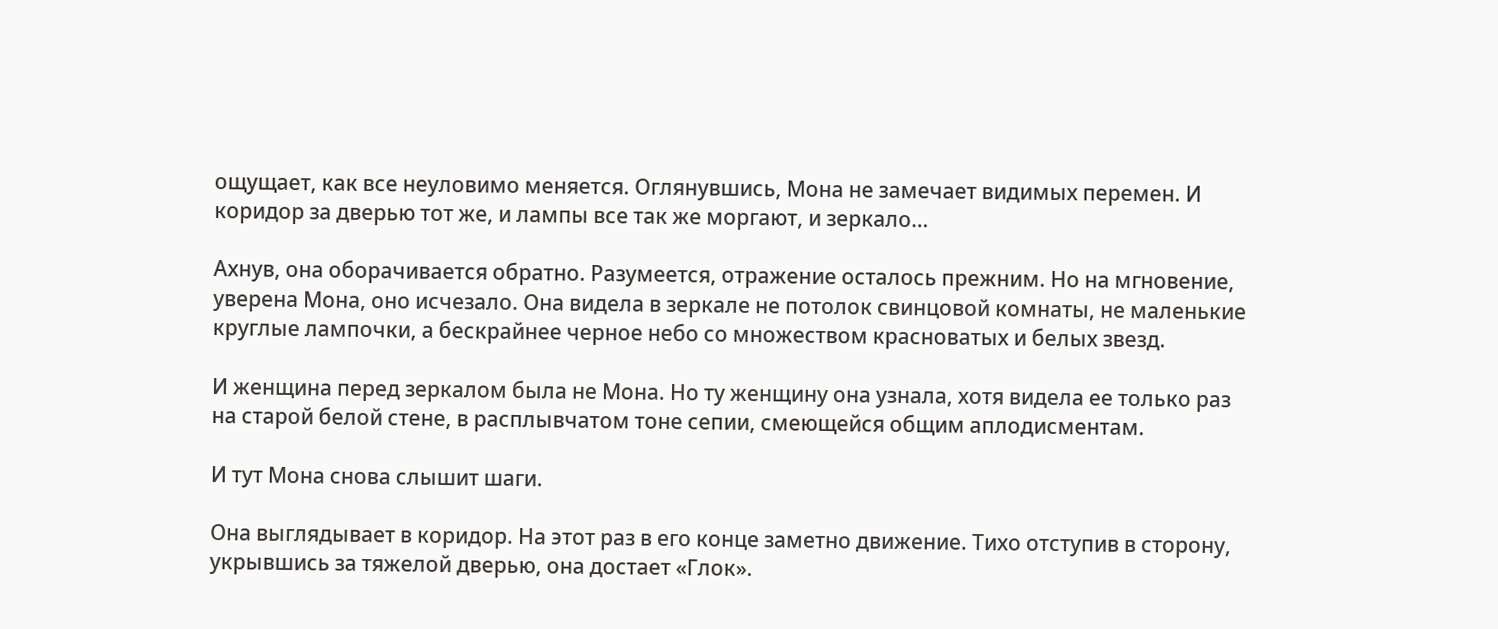ощущает, как все неуловимо меняется. Оглянувшись, Мона не замечает видимых перемен. И коридор за дверью тот же, и лампы все так же моргают, и зеркало…

Ахнув, она оборачивается обратно. Разумеется, отражение осталось прежним. Но на мгновение, уверена Мона, оно исчезало. Она видела в зеркале не потолок свинцовой комнаты, не маленькие круглые лампочки, а бескрайнее черное небо со множеством красноватых и белых звезд.

И женщина перед зеркалом была не Мона. Но ту женщину она узнала, хотя видела ее только раз на старой белой стене, в расплывчатом тоне сепии, смеющейся общим аплодисментам.

И тут Мона снова слышит шаги.

Она выглядывает в коридор. На этот раз в его конце заметно движение. Тихо отступив в сторону, укрывшись за тяжелой дверью, она достает «Глок».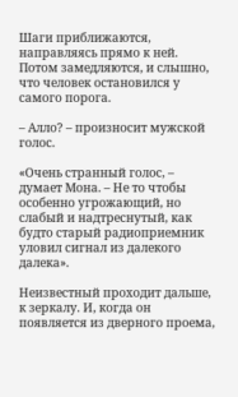Шаги приближаются, направляясь прямо к ней. Потом замедляются, и слышно, что человек остановился у самого порога.

– Алло? – произносит мужской голос.

«Очень странный голос, – думает Мона. – Не то чтобы особенно угрожающий, но слабый и надтреснутый, как будто старый радиоприемник уловил сигнал из далекого далека».

Неизвестный проходит дальше, к зеркалу. И, когда он появляется из дверного проема,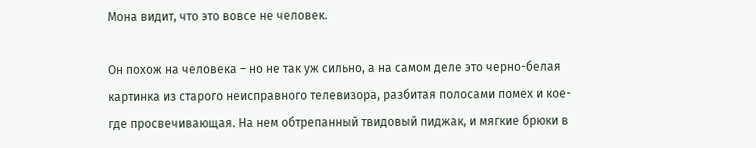Мона видит, что это вовсе не человек.

Он похож на человека – но не так уж сильно, а на самом деле это черно-белая картинка из старого неисправного телевизора, разбитая полосами помех и кое-где просвечивающая. На нем обтрепанный твидовый пиджак, и мягкие брюки в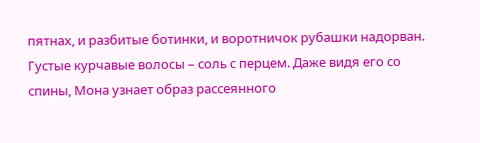пятнах, и разбитые ботинки, и воротничок рубашки надорван. Густые курчавые волосы – соль с перцем. Даже видя его со спины, Мона узнает образ рассеянного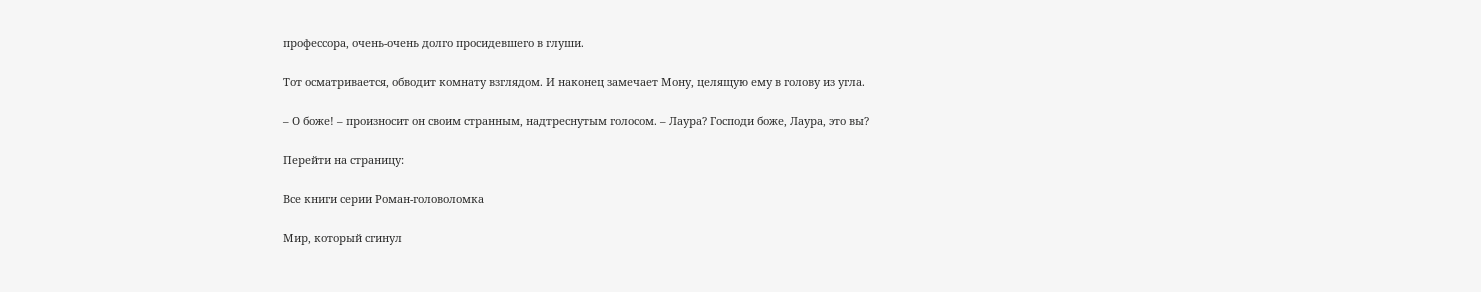профессора, очень-очень долго просидевшего в глуши.

Тот осматривается, обводит комнату взглядом. И наконец замечает Мону, целящую ему в голову из угла.

– О боже! – произносит он своим странным, надтреснутым голосом. – Лаура? Господи боже, Лаура, это вы?

Перейти на страницу:

Все книги серии Роман-головоломка

Мир, который сгинул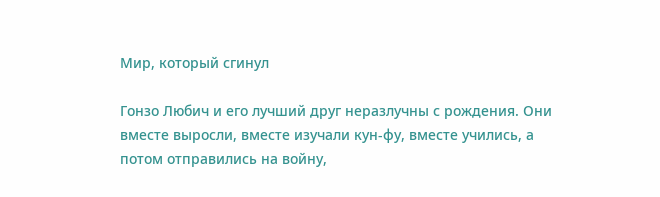Мир, который сгинул

Гонзо Любич и его лучший друг неразлучны с рождения. Они вместе выросли, вместе изучали кун-фу, вместе учились, а потом отправились на войну,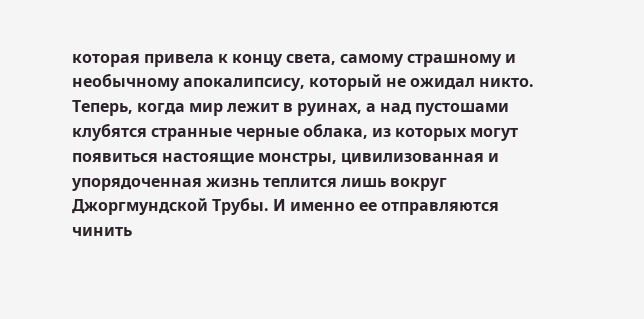которая привела к концу света, самому страшному и необычному апокалипсису, который не ожидал никто. Теперь, когда мир лежит в руинах, а над пустошами клубятся странные черные облака, из которых могут появиться настоящие монстры, цивилизованная и упорядоченная жизнь теплится лишь вокруг Джоргмундской Трубы. И именно ее отправляются чинить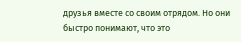друзья вместе со своим отрядом. Но они быстро понимают, что это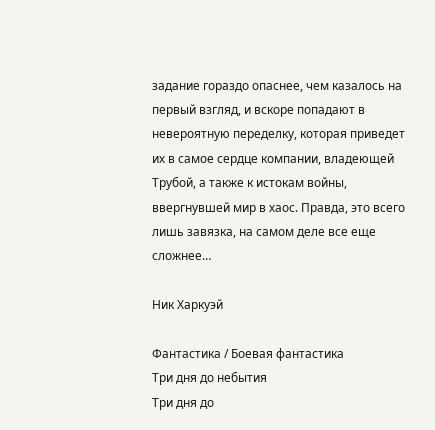задание гораздо опаснее, чем казалось на первый взгляд, и вскоре попадают в невероятную переделку, которая приведет их в самое сердце компании, владеющей Трубой, а также к истокам войны, ввергнувшей мир в хаос. Правда, это всего лишь завязка, на самом деле все еще сложнее…

Ник Харкуэй

Фантастика / Боевая фантастика
Три дня до небытия
Три дня до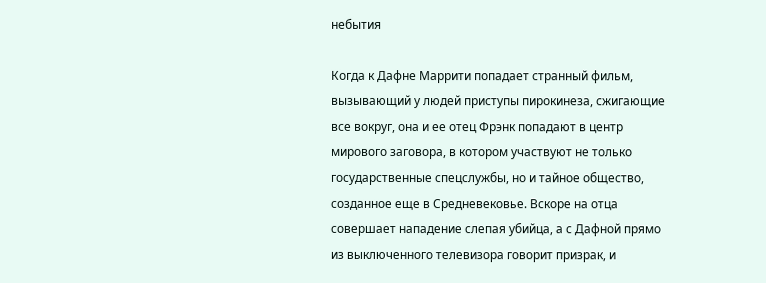небытия

Когда к Дафне Маррити попадает странный фильм, вызывающий у людей приступы пирокинеза, сжигающие все вокруг, она и ее отец Фрэнк попадают в центр мирового заговора, в котором участвуют не только государственные спецслужбы, но и тайное общество, созданное еще в Средневековье. Вскоре на отца совершает нападение слепая убийца, а с Дафной прямо из выключенного телевизора говорит призрак, и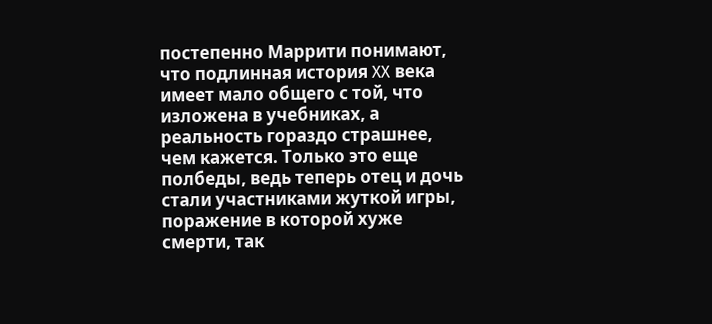постепенно Маррити понимают, что подлинная история XX века имеет мало общего с той, что изложена в учебниках, а реальность гораздо страшнее, чем кажется. Только это еще полбеды, ведь теперь отец и дочь стали участниками жуткой игры, поражение в которой хуже смерти, так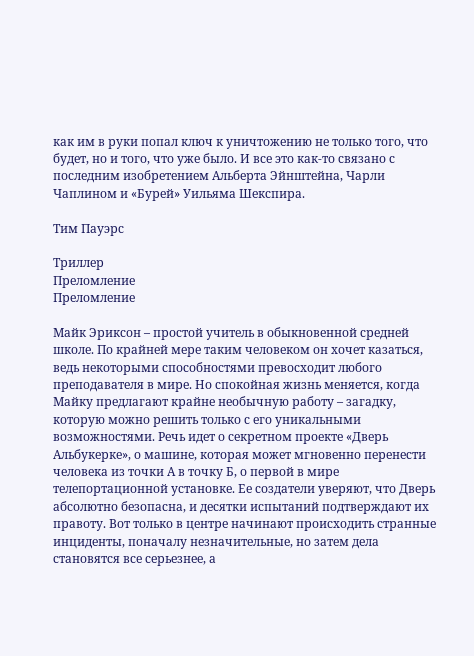как им в руки попал ключ к уничтожению не только того, что будет, но и того, что уже было. И все это как-то связано с последним изобретением Альберта Эйнштейна, Чарли Чаплином и «Бурей» Уильяма Шекспира.

Тим Пауэрс

Триллер
Преломление
Преломление

Майк Эриксон – простой учитель в обыкновенной средней школе. По крайней мере таким человеком он хочет казаться, ведь некоторыми способностями превосходит любого преподавателя в мире. Но спокойная жизнь меняется, когда Майку предлагают крайне необычную работу – загадку, которую можно решить только с его уникальными возможностями. Речь идет о секретном проекте «Дверь Альбукерке», о машине, которая может мгновенно перенести человека из точки А в точку Б, о первой в мире телепортационной установке. Ее создатели уверяют, что Дверь абсолютно безопасна, и десятки испытаний подтверждают их правоту. Вот только в центре начинают происходить странные инциденты, поначалу незначительные, но затем дела становятся все серьезнее, а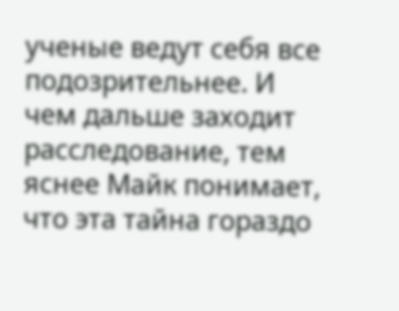ученые ведут себя все подозрительнее. И чем дальше заходит расследование, тем яснее Майк понимает, что эта тайна гораздо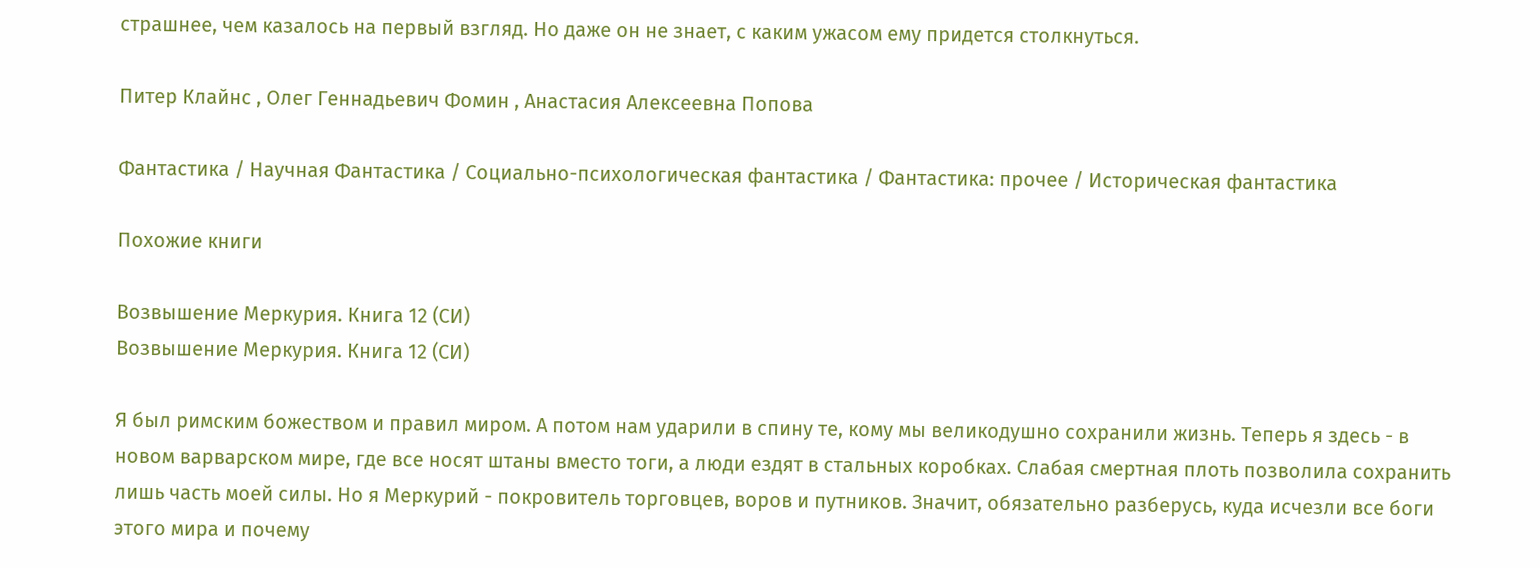страшнее, чем казалось на первый взгляд. Но даже он не знает, с каким ужасом ему придется столкнуться.

Питер Клайнс , Олег Геннадьевич Фомин , Анастасия Алексеевна Попова

Фантастика / Научная Фантастика / Социально-психологическая фантастика / Фантастика: прочее / Историческая фантастика

Похожие книги

Возвышение Меркурия. Книга 12 (СИ)
Возвышение Меркурия. Книга 12 (СИ)

Я был римским божеством и правил миром. А потом нам ударили в спину те, кому мы великодушно сохранили жизнь. Теперь я здесь - в новом варварском мире, где все носят штаны вместо тоги, а люди ездят в стальных коробках. Слабая смертная плоть позволила сохранить лишь часть моей силы. Но я Меркурий - покровитель торговцев, воров и путников. Значит, обязательно разберусь, куда исчезли все боги этого мира и почему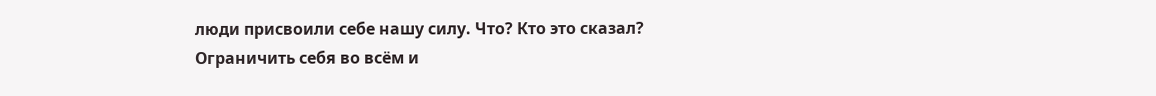люди присвоили себе нашу силу. Что? Кто это сказал? Ограничить себя во всём и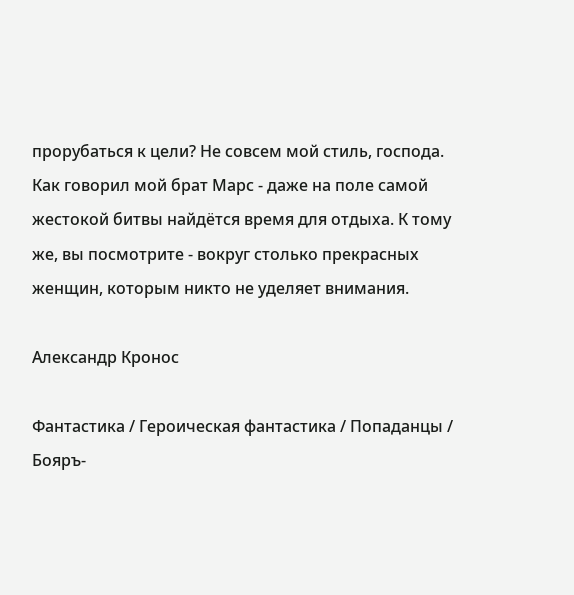прорубаться к цели? Не совсем мой стиль, господа. Как говорил мой брат Марс - даже на поле самой жестокой битвы найдётся время для отдыха. К тому же, вы посмотрите - вокруг столько прекрасных женщин, которым никто не уделяет внимания.

Александр Кронос

Фантастика / Героическая фантастика / Попаданцы / Бояръ-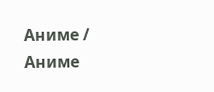Аниме / Аниме